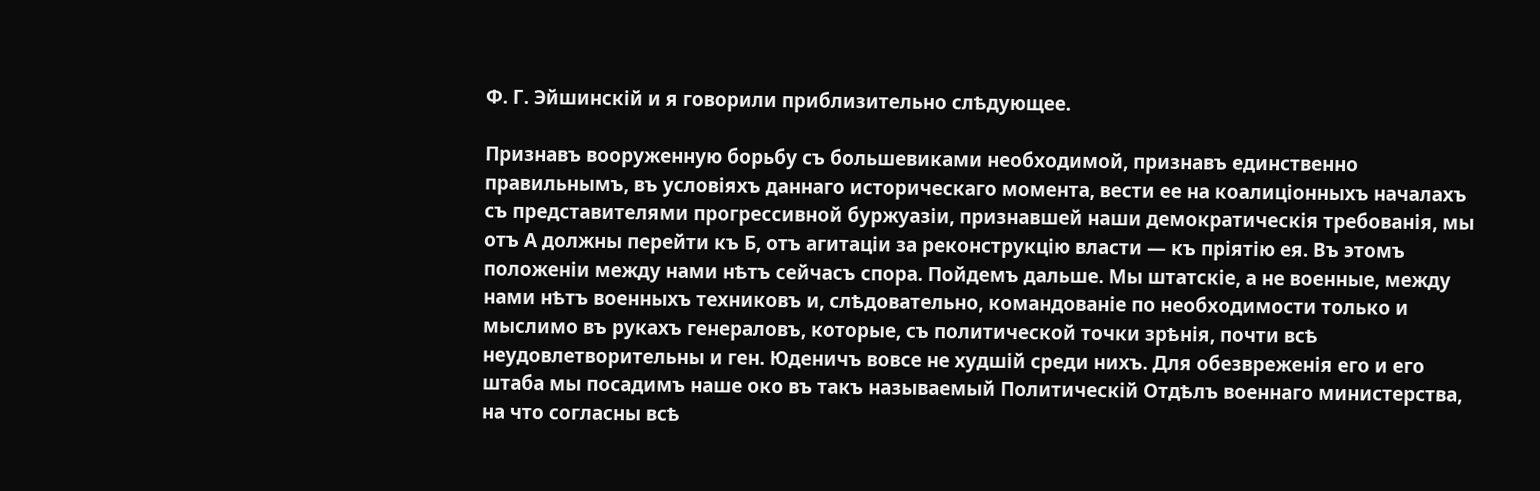Ф. Г. Эйшинскій и я говорили приблизительно слѣдующее.

Признавъ вооруженную борьбу съ большевиками необходимой, признавъ единственно правильнымъ, въ условіяхъ даннаго историческаго момента, вести ее на коалиціонныхъ началахъ съ представителями прогрессивной буржуазіи, признавшей наши демократическія требованія, мы отъ А должны перейти къ Б, отъ агитаціи за реконструкцію власти — къ пріятію ея. Въ этомъ положеніи между нами нѣтъ сейчасъ спора. Пойдемъ дальше. Мы штатскіе, а не военные, между нами нѣтъ военныхъ техниковъ и, слѣдовательно, командованіе по необходимости только и мыслимо въ рукахъ генераловъ, которые, съ политической точки зрѣнія, почти всѣ неудовлетворительны и ген. Юденичъ вовсе не худшій среди нихъ. Для обезвреженія его и его штаба мы посадимъ наше око въ такъ называемый Политическій Отдѣлъ военнаго министерства, на что согласны всѣ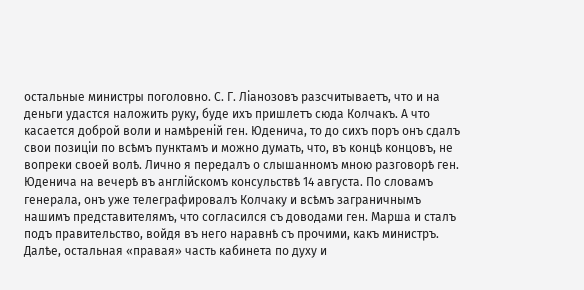остальные министры поголовно. С. Г. Ліанозовъ разсчитываетъ, что и на деньги удастся наложить руку, буде ихъ пришлетъ сюда Колчакъ. А что касается доброй воли и намѣреній ген. Юденича, то до сихъ поръ онъ сдалъ свои позиціи по всѣмъ пунктамъ и можно думать, что, въ концѣ концовъ, не вопреки своей волѣ. Лично я передалъ о слышанномъ мною разговорѣ ген. Юденича на вечерѣ въ англійскомъ консульствѣ 14 августа. По словамъ генерала, онъ уже телеграфировалъ Колчаку и всѣмъ заграничнымъ нашимъ представителямъ, что согласился съ доводами ген. Марша и сталъ подъ правительство, войдя въ него наравнѣ съ прочими, какъ министръ. Далѣе, остальная «правая» часть кабинета по духу и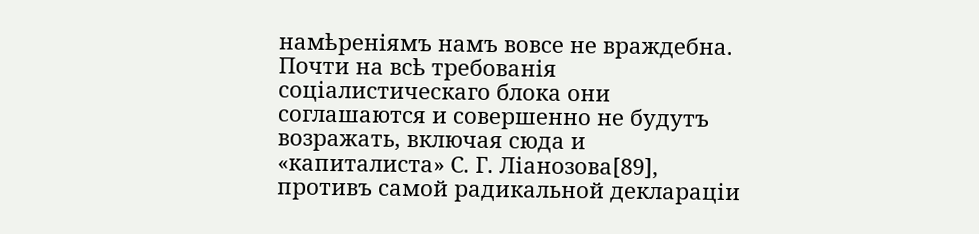намѣреніямъ намъ вовсе не враждебна. Почти на всѣ требованія соціалистическаго блока они соглашаются и совершенно не будутъ возражать, включая сюда и «капиталиста» С. Г. Ліанозова[89], противъ самой радикальной деклараціи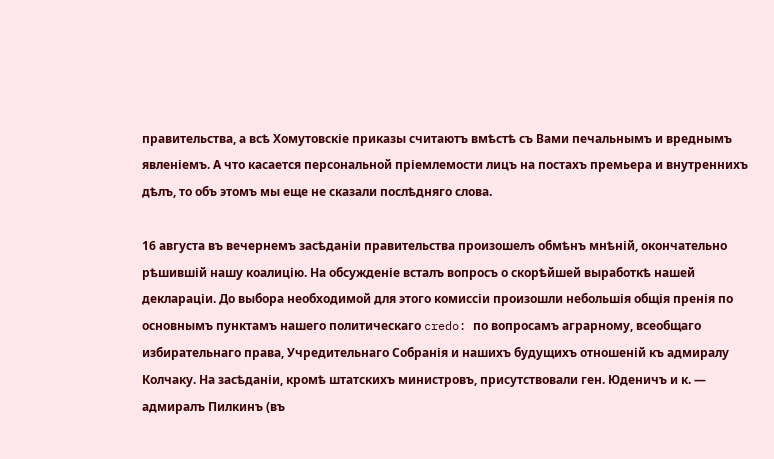правительства, а всѣ Хомутовскіе приказы считаютъ вмѣстѣ съ Вами печальнымъ и вреднымъ явленіемъ. А что касается персональной пріемлемости лицъ на постахъ премьера и внутреннихъ дѣлъ, то объ этомъ мы еще не сказали послѣдняго слова.

16 августа въ вечернемъ засѣданіи правительства произошелъ обмѣнъ мнѣній, окончательно рѣшившій нашу коалицію. На обсужденіе всталъ вопросъ о скорѣйшей выработкѣ нашей деклараціи. До выбора необходимой для этого комиссіи произошли небольшія общія пренія по основнымъ пунктамъ нашего политическаго credo: по вопросамъ аграрному, всеобщаго избирательнаго права, Учредительнаго Собранія и нашихъ будущихъ отношеній къ адмиралу Колчаку. На засѣданіи, кромѣ штатскихъ министровъ, присутствовали ген. Юденичъ и к. — адмиралъ Пилкинъ (въ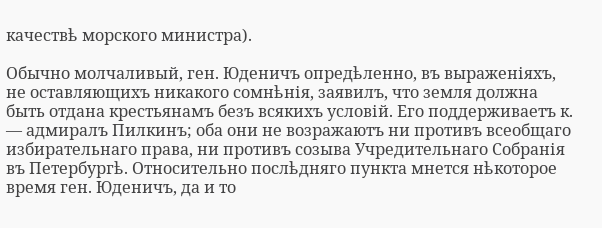качествѣ морского министра).

Обычно молчаливый, ген. Юденичъ опредѣленно, въ выраженіяхъ, не оставляющихъ никакого сомнѣнія, заявилъ, что земля должна быть отдана крестьянамъ безъ всякихъ условій. Его поддерживаетъ к. — адмиралъ Пилкинъ; оба они не возражаютъ ни противъ всеобщаго избирательнаго права, ни противъ созыва Учредительнаго Собранія въ Петербургѣ. Относительно послѣдняго пункта мнется нѣкоторое время ген. Юденичъ, да и то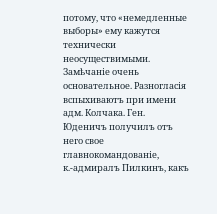потому, что «немедленные выборы» ему кажутся технически неосуществимыми. Замѣчаніе очень основательное. Разногласія вспыхиваютъ при имени адм. Колчака. Ген. Юденичъ получилъ отъ него свое главнокомандованіе, к.-адмиралъ Пилкинъ, какъ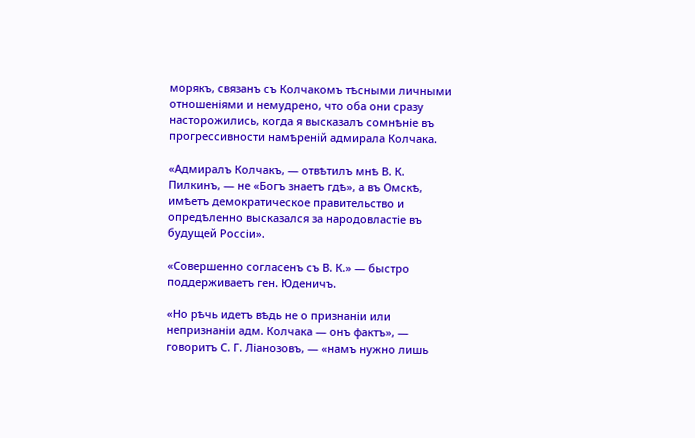морякъ, связанъ съ Колчакомъ тѣсными личными отношеніями и немудрено, что оба они сразу насторожились, когда я высказалъ сомнѣніе въ прогрессивности намѣреній адмирала Колчака.

«Адмиралъ Колчакъ, — отвѣтилъ мнѣ В. К. Пилкинъ, — не «Богъ знаетъ гдѣ», а въ Омскѣ, имѣетъ демократическое правительство и опредѣленно высказался за народовластіе въ будущей Россіи».

«Совершенно согласенъ съ В. К.» — быстро поддерживаетъ ген. Юденичъ.

«Но рѣчь идетъ вѣдь не о признаніи или непризнаніи адм. Колчака — онъ фактъ», — говоритъ С. Г. Ліанозовъ, — «намъ нужно лишь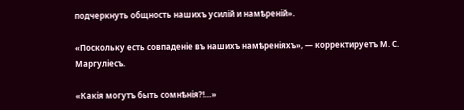подчеркнуть общность нашихъ усилій и намѣреній».

«Поскольку есть совпаденіе въ нашихъ намѣреніяхъ», — корректируетъ М. С. Маргуліесъ.

«Какія могутъ быть сомнѣнія?!…»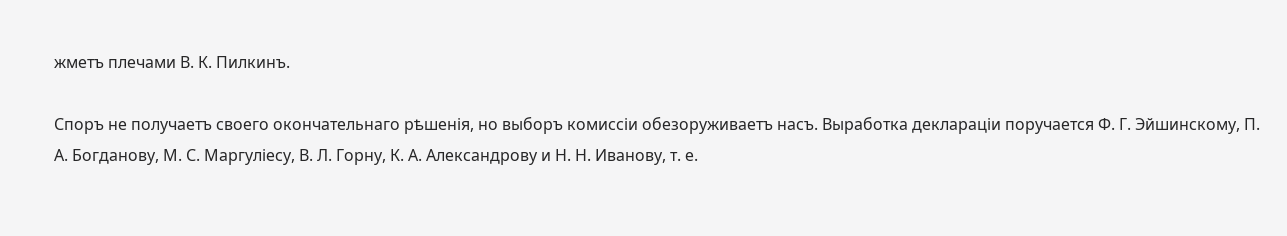жметъ плечами В. К. Пилкинъ.

Споръ не получаетъ своего окончательнаго рѣшенія, но выборъ комиссіи обезоруживаетъ насъ. Выработка деклараціи поручается Ф. Г. Эйшинскому, П. А. Богданову, М. С. Маргуліесу, В. Л. Горну, К. А. Александрову и Н. Н. Иванову, т. е.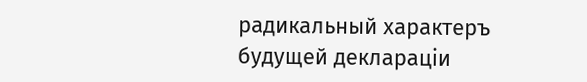радикальный характеръ будущей деклараціи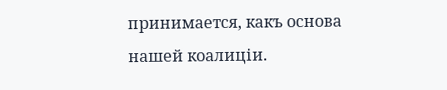принимается, какъ основа нашей коалиціи.